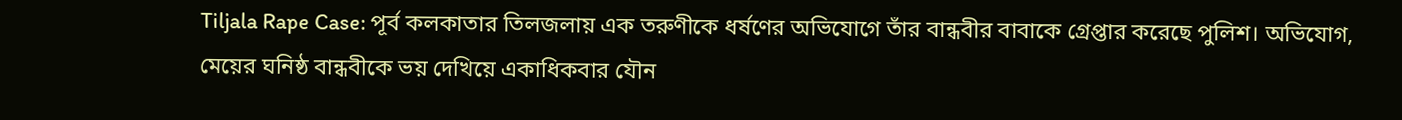Tiljala Rape Case: পূর্ব কলকাতার তিলজলায় এক তরুণীকে ধর্ষণের অভিযোগে তাঁর বান্ধবীর বাবাকে গ্রেপ্তার করেছে পুলিশ। অভিযোগ, মেয়ের ঘনিষ্ঠ বান্ধবীকে ভয় দেখিয়ে একাধিকবার যৌন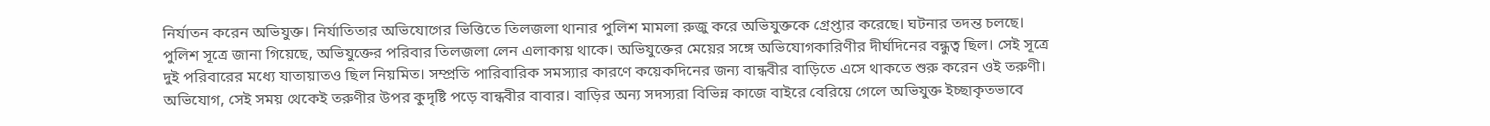নির্যাতন করেন অভিযুক্ত। নির্যাতিতার অভিযোগের ভিত্তিতে তিলজলা থানার পুলিশ মামলা রুজু করে অভিযুক্তকে গ্রেপ্তার করেছে। ঘটনার তদন্ত চলছে।
পুলিশ সূত্রে জানা গিয়েছে, অভিযুক্তের পরিবার তিলজলা লেন এলাকায় থাকে। অভিযুক্তের মেয়ের সঙ্গে অভিযোগকারিণীর দীর্ঘদিনের বন্ধুত্ব ছিল। সেই সূত্রে দুই পরিবারের মধ্যে যাতায়াতও ছিল নিয়মিত। সম্প্রতি পারিবারিক সমস্যার কারণে কয়েকদিনের জন্য বান্ধবীর বাড়িতে এসে থাকতে শুরু করেন ওই তরুণী।
অভিযোগ, সেই সময় থেকেই তরুণীর উপর কুদৃষ্টি পড়ে বান্ধবীর বাবার। বাড়ির অন্য সদস্যরা বিভিন্ন কাজে বাইরে বেরিয়ে গেলে অভিযুক্ত ইচ্ছাকৃতভাবে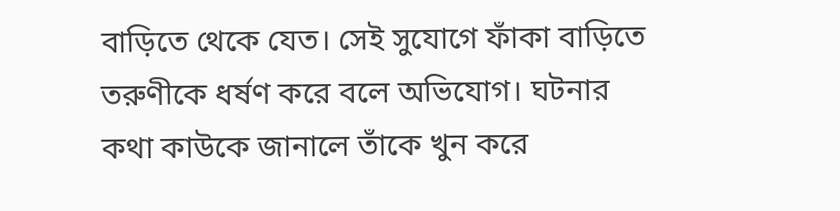বাড়িতে থেকে যেত। সেই সুযোগে ফাঁকা বাড়িতে তরুণীকে ধর্ষণ করে বলে অভিযোগ। ঘটনার কথা কাউকে জানালে তাঁকে খুন করে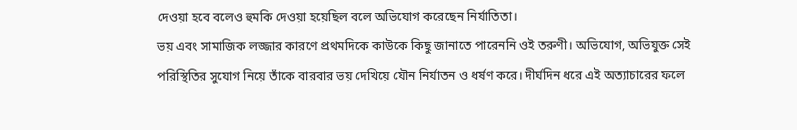দেওয়া হবে বলেও হুমকি দেওয়া হয়েছিল বলে অভিযোগ করেছেন নির্যাতিতা।
ভয় এবং সামাজিক লজ্জার কারণে প্রথমদিকে কাউকে কিছু জানাতে পারেননি ওই তরুণী। অভিযোগ, অভিযুক্ত সেই পরিস্থিতির সুযোগ নিয়ে তাঁকে বারবার ভয় দেখিয়ে যৌন নির্যাতন ও ধর্ষণ করে। দীর্ঘদিন ধরে এই অত্যাচারের ফলে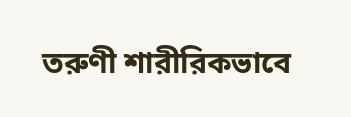তরুণী শারীরিকভাবে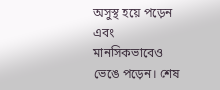অসুস্থ হয়ে পড়েন এবং মানসিকভাবেও ভেঙে পড়েন। শেষ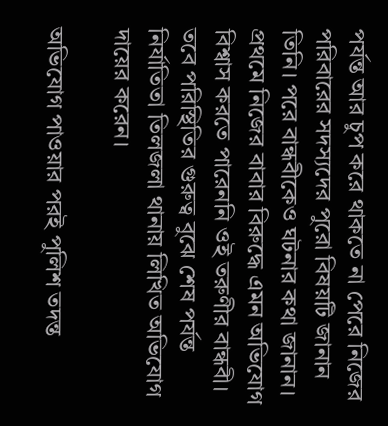পর্যন্ত আর চুপ করে থাকতে না পেরে নিজের পরিবারের সদস্যদের পুরো বিষয়টি জানান তিনি। পরে বান্ধবীকেও ঘটনার কথা জানান। প্রথমে নিজের বাবার বিরুদ্ধে এমন অভিযোগ বিশ্বাস করতে পারেননি ওই তরুণীর বান্ধবী। তবে পরিস্থিতির গুরুত্ব বুঝে শেষ পর্যন্ত নির্যাতিতা তিলজলা থানায় লিখিত অভিযোগ দায়ের করেন।

অভিযোগ পাওয়ার পরই পুলিশ তদন্ত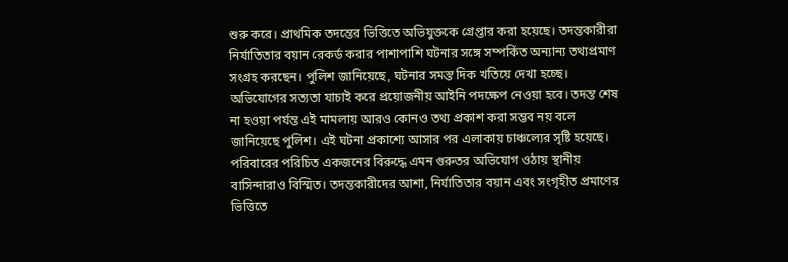শুরু করে। প্রাথমিক তদন্তের ভিত্তিতে অভিযুক্তকে গ্রেপ্তার করা হয়েছে। তদন্তকারীরা নির্যাতিতার বয়ান রেকর্ড করার পাশাপাশি ঘটনার সঙ্গে সম্পর্কিত অন্যান্য তথ্যপ্রমাণ সংগ্রহ করছেন। পুলিশ জানিয়েছে, ঘটনার সমস্ত দিক খতিয়ে দেখা হচ্ছে। অভিযোগের সত্যতা যাচাই করে প্রয়োজনীয় আইনি পদক্ষেপ নেওয়া হবে। তদন্ত শেষ না হওয়া পর্যন্ত এই মামলায় আরও কোনও তথ্য প্রকাশ করা সম্ভব নয় বলে জানিয়েছে পুলিশ। এই ঘটনা প্রকাশ্যে আসার পর এলাকায় চাঞ্চল্যের সৃষ্টি হয়েছে। পরিবারের পরিচিত একজনের বিরুদ্ধে এমন গুরুতর অভিযোগ ওঠায় স্থানীয় বাসিন্দারাও বিস্মিত। তদন্তকারীদের আশা, নির্যাতিতার বয়ান এবং সংগৃহীত প্রমাণের ভিত্তিতে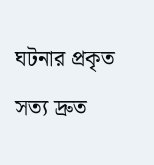ঘটনার প্রকৃত সত্য দ্রুত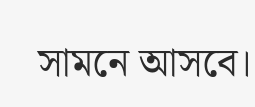সামনে আসবে।